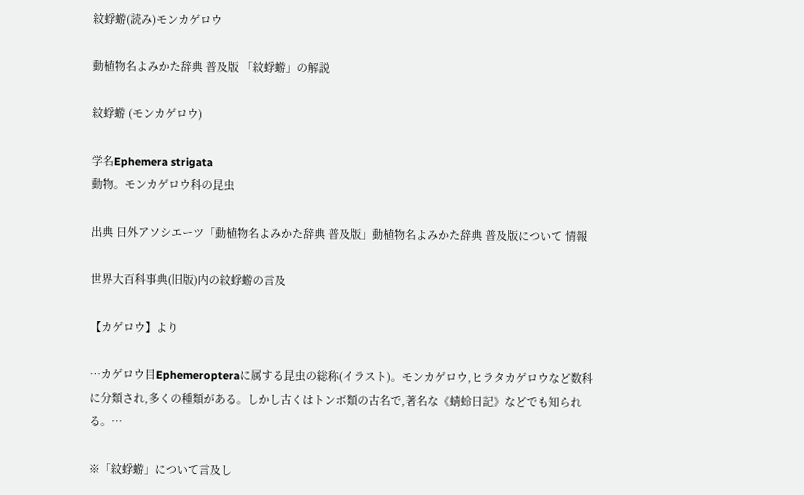紋蜉蝣(読み)モンカゲロウ

動植物名よみかた辞典 普及版 「紋蜉蝣」の解説

紋蜉蝣 (モンカゲロウ)

学名Ephemera strigata
動物。モンカゲロウ科の昆虫

出典 日外アソシエーツ「動植物名よみかた辞典 普及版」動植物名よみかた辞典 普及版について 情報

世界大百科事典(旧版)内の紋蜉蝣の言及

【カゲロウ】より

…カゲロウ目Ephemeropteraに属する昆虫の総称(イラスト)。モンカゲロウ,ヒラタカゲロウなど数科に分類され,多くの種類がある。しかし古くはトンボ類の古名で,著名な《蜻蛉日記》などでも知られる。…

※「紋蜉蝣」について言及し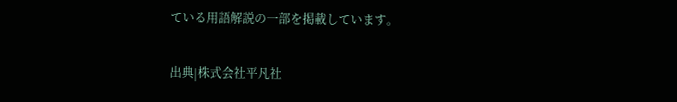ている用語解説の一部を掲載しています。

出典|株式会社平凡社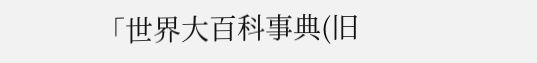「世界大百科事典(旧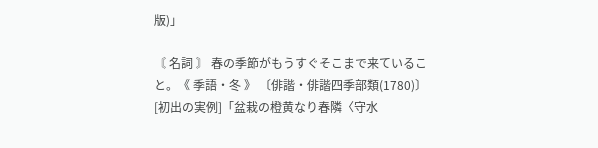版)」

〘 名詞 〙 春の季節がもうすぐそこまで来ていること。《 季語・冬 》 〔俳諧・俳諧四季部類(1780)〕[初出の実例]「盆栽の橙黄なり春隣〈守水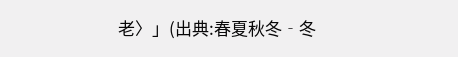老〉」(出典:春夏秋冬‐冬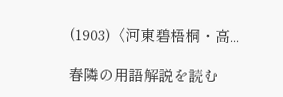(1903)〈河東碧梧桐・高...

春隣の用語解説を読む